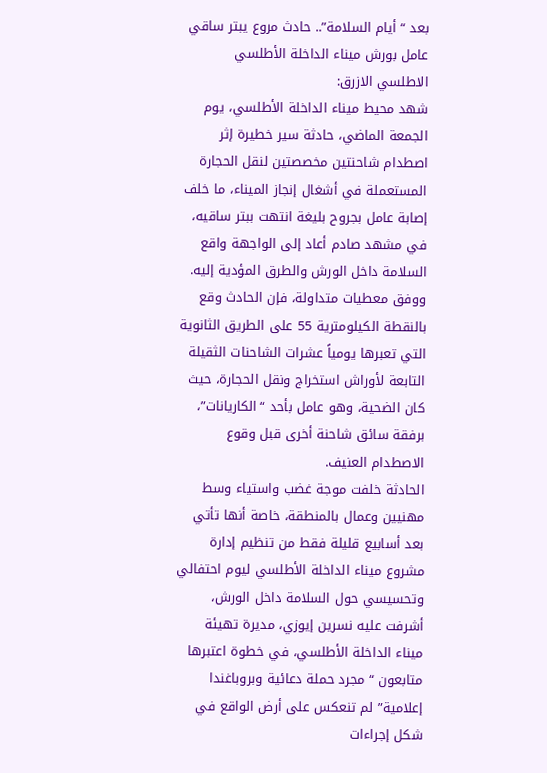بعد “أيام السلامة”.. حادث مروع يبتر ساقي عامل بورش ميناء الداخلة الأطلسي
الاطلسي الازرق:
شهد محيط ميناء الداخلة الأطلسي، يوم الجمعة الماضي، حادثة سير خطيرة إثر اصطدام شاحنتين مخصصتين لنقل الحجارة المستعملة في أشغال إنجاز الميناء، ما خلف إصابة عامل بجروح بليغة انتهت ببتر ساقيه، في مشهد صادم أعاد إلى الواجهة واقع السلامة داخل الورش والطرق المؤدية إليه.
ووفق معطيات متداولة، فإن الحادث وقع بالنقطة الكيلومترية 55 على الطريق الثانوية التي تعبرها يومياً عشرات الشاحنات الثقيلة التابعة لأوراش استخراج ونقل الحجارة، حيث كان الضحية، وهو عامل بأحد “الكاريانات”، برفقة سائق شاحنة أخرى قبل وقوع الاصطدام العنيف.
الحادثة خلفت موجة غضب واستياء وسط مهنيين وعمال بالمنطقة، خاصة أنها تأتي بعد أسابيع قليلة فقط من تنظيم إدارة مشروع ميناء الداخلة الأطلسي ليوم احتفالي وتحسيسي حول السلامة داخل الورش، أشرفت عليه نسرين إيوزي، مديرة تهيئة ميناء الداخلة الأطلسي، في خطوة اعتبرها متابعون “مجرد حملة دعائية وبروباغندا إعلامية” لم تنعكس على أرض الواقع في شكل إجراءات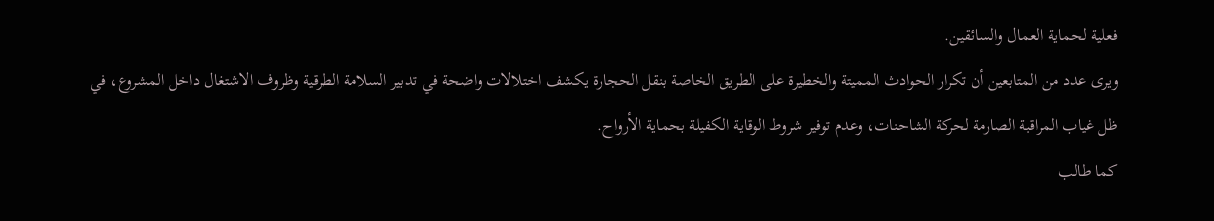فعلية لحماية العمال والسائقين.
ويرى عدد من المتابعين أن تكرار الحوادث المميتة والخطيرة على الطريق الخاصة بنقل الحجارة يكشف اختلالات واضحة في تدبير السلامة الطرقية وظروف الاشتغال داخل المشروع، في ظل غياب المراقبة الصارمة لحركة الشاحنات، وعدم توفير شروط الوقاية الكفيلة بحماية الأرواح.
كما طالب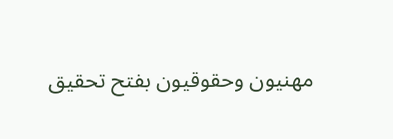مهنيون وحقوقيون بفتح تحقيق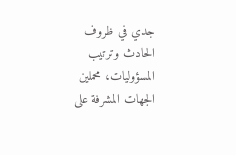جدي في ظروف الحادث وترتيب المسؤوليات، محملين الجهات المشرفة على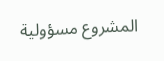المشروع مسؤولية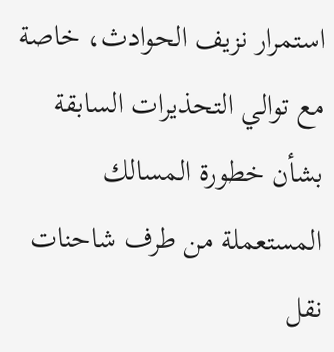استمرار نزيف الحوادث، خاصة مع توالي التحذيرات السابقة بشأن خطورة المسالك المستعملة من طرف شاحنات نقل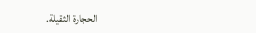الحجارة الثقيلة.